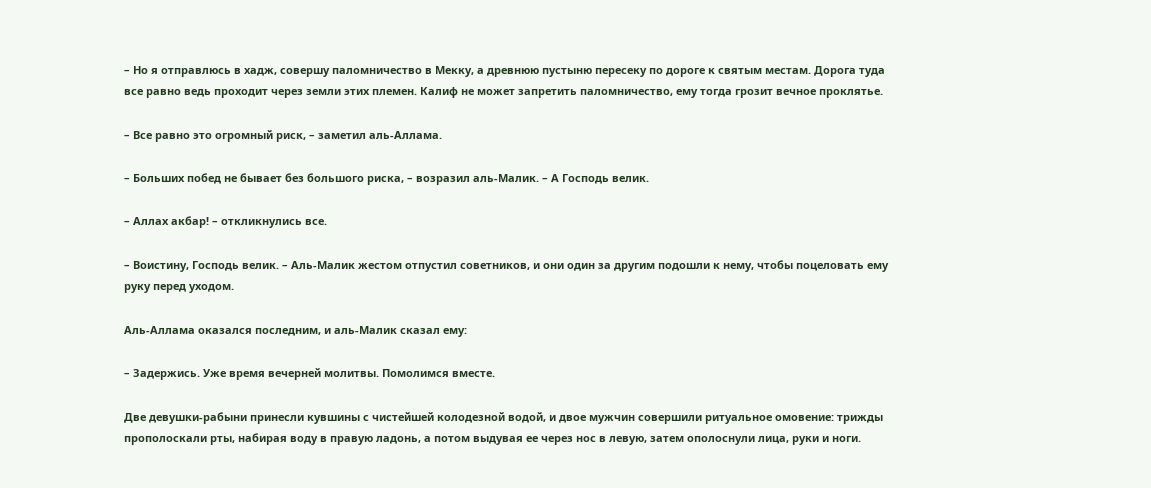– Но я отправлюсь в хадж, совершу паломничество в Мекку, а древнюю пустыню пересеку по дороге к святым местам. Дорога туда все равно ведь проходит через земли этих племен. Калиф не может запретить паломничество, ему тогда грозит вечное проклятье.

– Все равно это огромный риск, – заметил аль-Аллама.

– Больших побед не бывает без большого риска, – возразил аль-Малик. – А Господь велик.

– Аллах акбар! – откликнулись все.

– Воистину, Господь велик. – Аль-Малик жестом отпустил советников, и они один за другим подошли к нему, чтобы поцеловать ему руку перед уходом.

Аль-Аллама оказался последним, и аль-Малик сказал ему:

– Задержись. Уже время вечерней молитвы. Помолимся вместе.

Две девушки-рабыни принесли кувшины с чистейшей колодезной водой, и двое мужчин совершили ритуальное омовение: трижды прополоскали рты, набирая воду в правую ладонь, а потом выдувая ее через нос в левую, затем ополоснули лица, руки и ноги.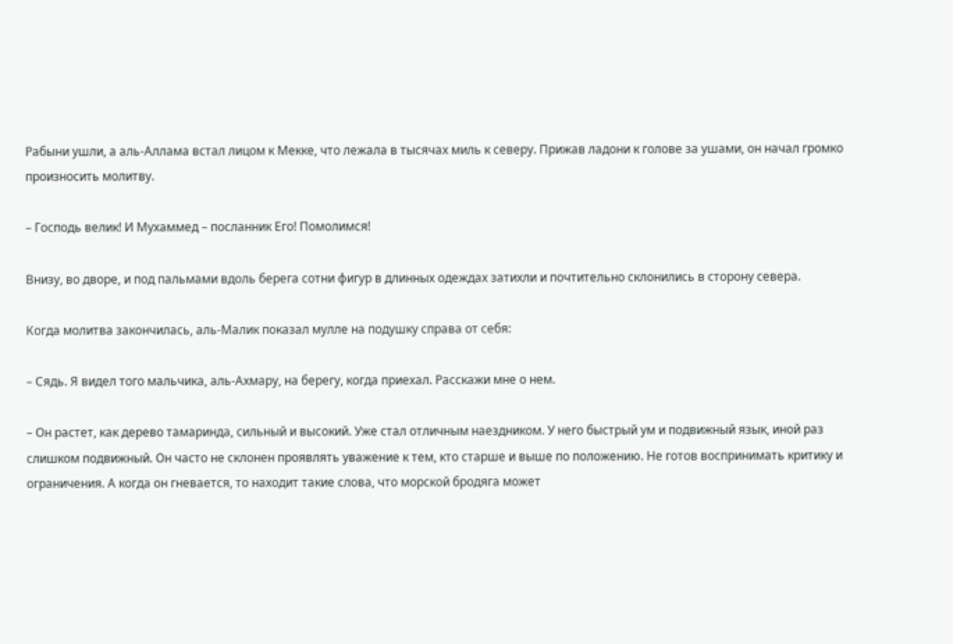Рабыни ушли, а аль-Аллама встал лицом к Мекке, что лежала в тысячах миль к северу. Прижав ладони к голове за ушами, он начал громко произносить молитву.

– Господь велик! И Мухаммед – посланник Его! Помолимся!

Внизу, во дворе, и под пальмами вдоль берега сотни фигур в длинных одеждах затихли и почтительно склонились в сторону севера.

Когда молитва закончилась, аль-Малик показал мулле на подушку справа от себя:

– Сядь. Я видел того мальчика, аль-Ахмару, на берегу, когда приехал. Расскажи мне о нем.

– Он растет, как дерево тамаринда, сильный и высокий. Уже стал отличным наездником. У него быстрый ум и подвижный язык, иной раз слишком подвижный. Он часто не склонен проявлять уважение к тем, кто старше и выше по положению. Не готов воспринимать критику и ограничения. А когда он гневается, то находит такие слова, что морской бродяга может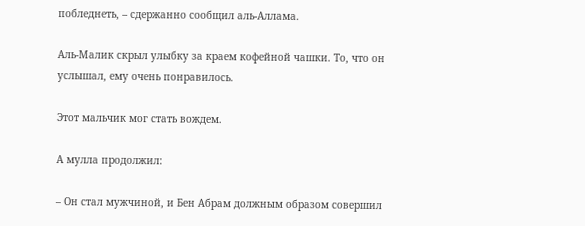побледнеть, – сдержанно сообщил аль-Аллама.

Аль-Малик скрыл улыбку за краем кофейной чашки. То, что он услышал, ему очень понравилось.

Этот мальчик мог стать вождем.

А мулла продолжил:

– Он стал мужчиной, и Бен Абрам должным образом совершил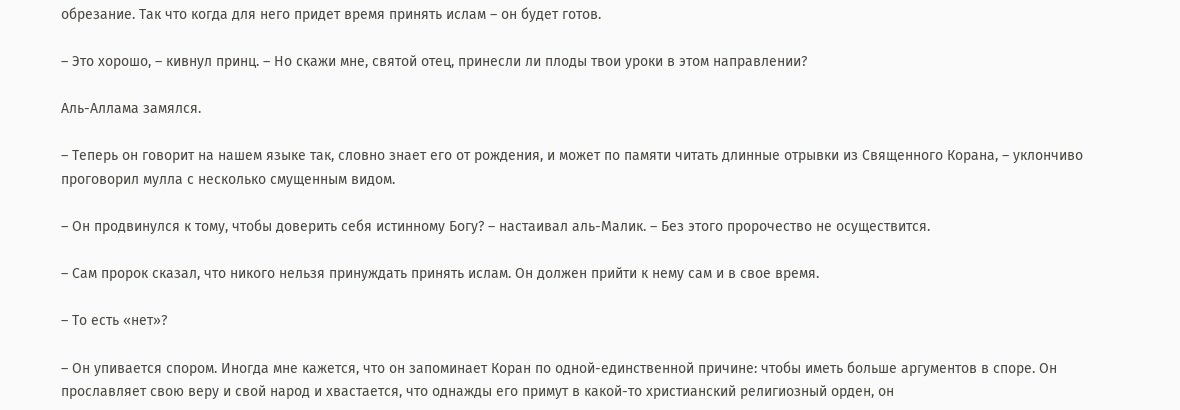обрезание. Так что когда для него придет время принять ислам – он будет готов.

– Это хорошо, – кивнул принц. – Но скажи мне, святой отец, принесли ли плоды твои уроки в этом направлении?

Аль-Аллама замялся.

– Теперь он говорит на нашем языке так, словно знает его от рождения, и может по памяти читать длинные отрывки из Священного Корана, – уклончиво проговорил мулла с несколько смущенным видом.

– Он продвинулся к тому, чтобы доверить себя истинному Богу? – настаивал аль-Малик. – Без этого пророчество не осуществится.

– Сам пророк сказал, что никого нельзя принуждать принять ислам. Он должен прийти к нему сам и в свое время.

– То есть «нет»?

– Он упивается спором. Иногда мне кажется, что он запоминает Коран по одной-единственной причине: чтобы иметь больше аргументов в споре. Он прославляет свою веру и свой народ и хвастается, что однажды его примут в какой-то христианский религиозный орден, он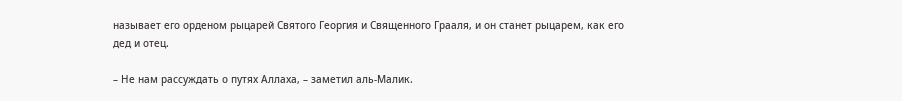называет его орденом рыцарей Святого Георгия и Священного Грааля, и он станет рыцарем, как его дед и отец.

– Не нам рассуждать о путях Аллаха, – заметил аль-Малик.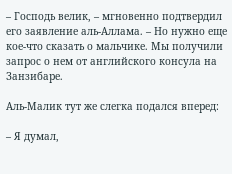– Господь велик, – мгновенно подтвердил его заявление аль-Аллама. – Но нужно еще кое-что сказать о мальчике. Мы получили запрос о нем от английского консула на Занзибаре.

Аль-Малик тут же слегка подался вперед:

– Я думал,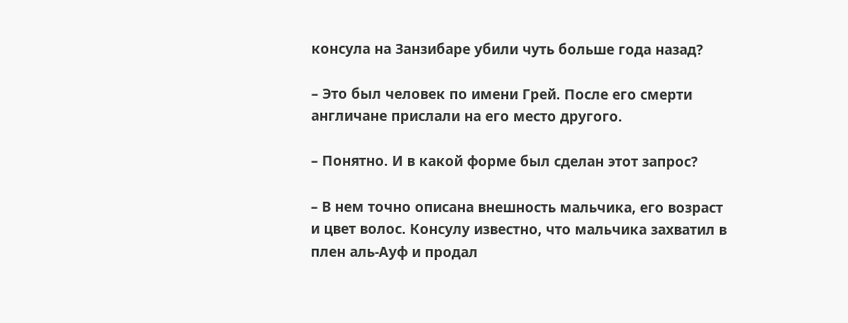консула на Занзибаре убили чуть больше года назад?

– Это был человек по имени Грей. После его смерти англичане прислали на его место другого.

– Понятно. И в какой форме был сделан этот запрос?

– В нем точно описана внешность мальчика, его возраст и цвет волос. Консулу известно, что мальчика захватил в плен аль-Ауф и продал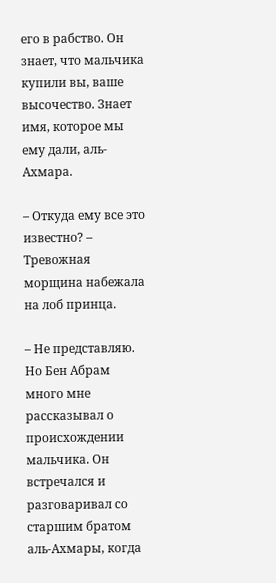его в рабство. Он знает, что мальчика купили вы, ваше высочество. Знает имя, которое мы ему дали, аль-Ахмара.

– Откуда ему все это известно? – Тревожная морщина набежала на лоб принца.

– Не представляю. Но Бен Абрам много мне рассказывал о происхождении мальчика. Он встречался и разговаривал со старшим братом аль-Ахмары, когда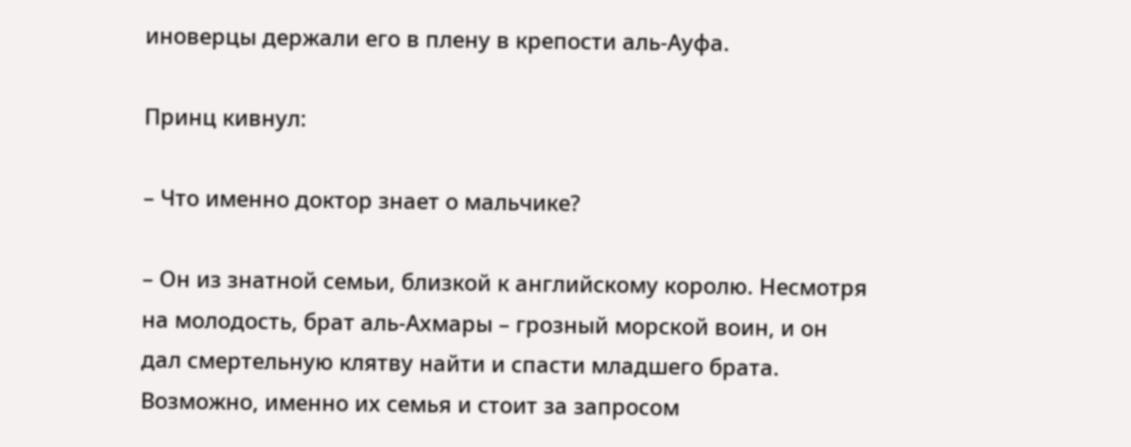иноверцы держали его в плену в крепости аль-Ауфа.

Принц кивнул:

– Что именно доктор знает о мальчике?

– Он из знатной семьи, близкой к английскому королю. Несмотря на молодость, брат аль-Ахмары – грозный морской воин, и он дал смертельную клятву найти и спасти младшего брата. Возможно, именно их семья и стоит за запросом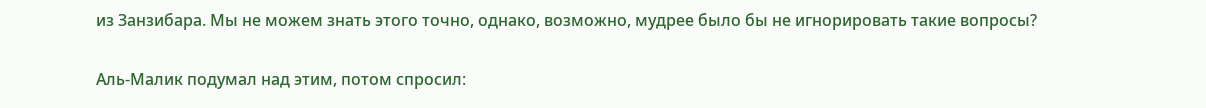из Занзибара. Мы не можем знать этого точно, однако, возможно, мудрее было бы не игнорировать такие вопросы?

Аль-Малик подумал над этим, потом спросил: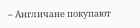– Англичане покупают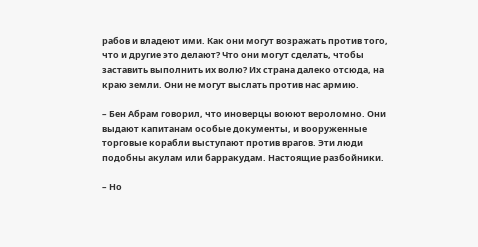рабов и владеют ими. Как они могут возражать против того, что и другие это делают? Что они могут сделать, чтобы заставить выполнить их волю? Их страна далеко отсюда, на краю земли. Они не могут выслать против нас армию.

– Бен Абрам говорил, что иноверцы воюют вероломно. Они выдают капитанам особые документы, и вооруженные торговые корабли выступают против врагов. Эти люди подобны акулам или барракудам. Настоящие разбойники.

– Но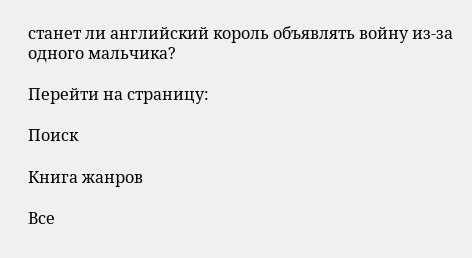станет ли английский король объявлять войну из-за одного мальчика?

Перейти на страницу:

Поиск

Книга жанров

Все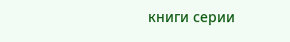книги серии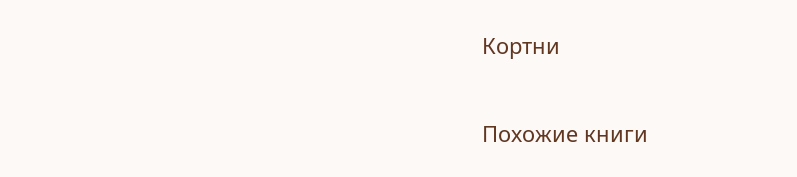Кортни

Похожие книги